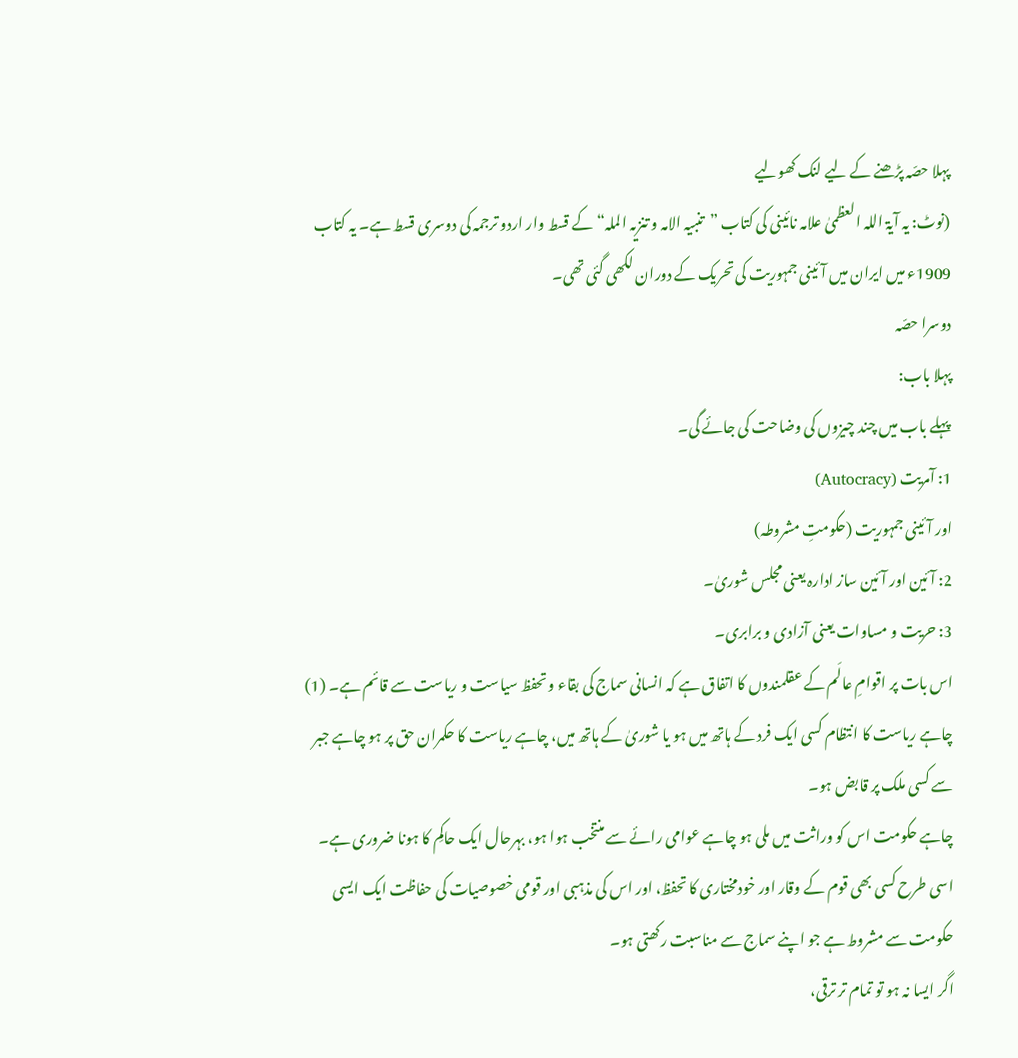پہلا حصّہ پڑھنے کے لیے لنک کھولیے
(نوٹ: یہ آیۃ اللہ العظمیٰ علامہ نائینی کی کتاب ”تنبیہ الامہ و تنزیہ الملہ“ کے قسط وار اردو ترجمہ کی دوسری قسط ہے۔ یہ کتاب 1909ء میں ایران میں آئینی جمہوریت کی تحریک کے دوران لکھی گئی تھی۔
دوسرا حصّہ
پہلا باب:
پہلے باب میں چند چیزوں کی وضاحت کی جائے گی۔
1: آمریت (Autocracy)
اور آئینی جمہوریت (حکومتِ مشروطہ)
2: آئین اور آئین ساز ادارہ یعنی مجلس شوریٰ۔
3: حریت و مساوات یعنی آزادی و برابری۔
اس بات پر اقوامِ عالَم کے عقلمندوں کا اتفاق ہے کہ انسانی سماج کی بقاء و تحفظ سیاست و ریاست سے قائم ہے۔ (1)
چاہے ریاست کا انتظام کسی ایک فرد کے ہاتھ میں ہو یا شوریٰ کے ہاتھ میں، چاہے ریاست کا حکمران حق پر ہو چاہے جبر سے کسی ملک پر قابض ہو۔
چاہے حکومت اس کو وراثت میں ملی ہو چاہے عوامی رائے سے منتخب ہوا ہو، بہرحال ایک حاکِم کا ہونا ضروری ہے۔
اسی طرح کسی بھی قوم کے وقار اور خودمختاری کا تحفظ، اور اس کی مذہبی اور قومی خصوصیات کی حفاظت ایک ایسی حکومت سے مشروط ہے جو اپنے سماج سے مناسبت رکھتی ہو۔
اگر ایسا نہ ہو تو تمام تر ترقی،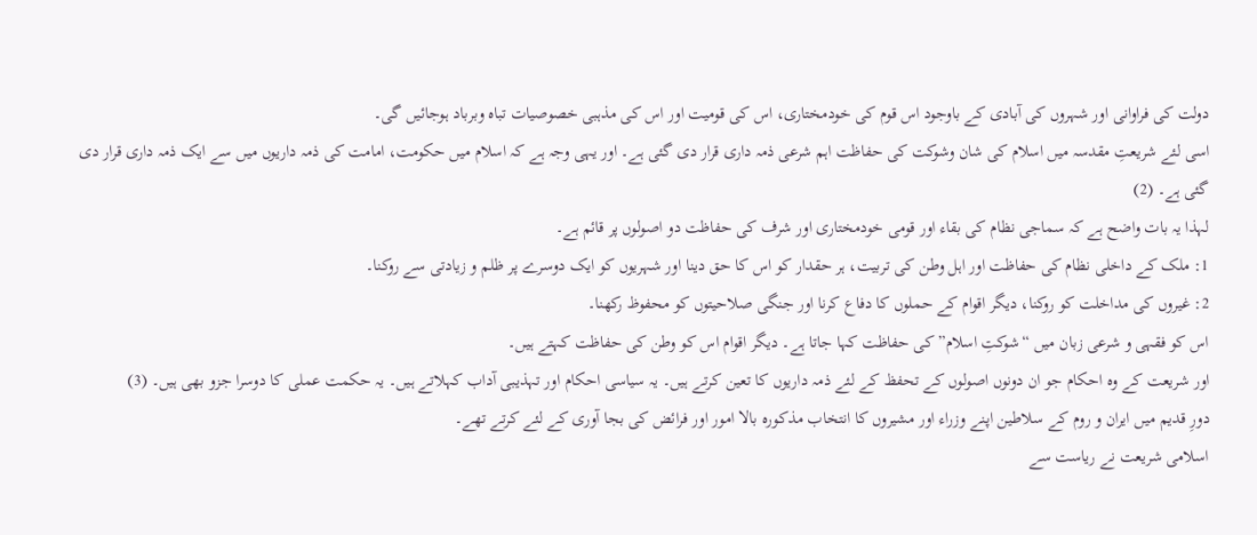دولت کی فراوانی اور شہروں کی آبادی کے باوجود اس قوم کی خودمختاری، اس کی قومیت اور اس کی مذہبی خصوصیات تباہ وبرباد ہوجائیں گی۔
اسی لئے شریعتِ مقدسہ میں اسلام کی شان وشوکت کی حفاظت اہم شرعی ذمہ داری قرار دی گئی ہے۔ اور یہی وجہ ہے کہ اسلام میں حکومت، امامت کی ذمہ داریوں میں سے ایک ذمہ داری قرار دی گئی ہے۔ (2)
لہذا یہ بات واضح ہے کہ سماجی نظام کی بقاء اور قومی خودمختاری اور شرف کی حفاظت دو اصولوں پر قائم ہے۔
1: ملک کے داخلی نظام کی حفاظت اور اہل وطن کی تربیت، ہر حقدار کو اس کا حق دینا اور شہریوں کو ایک دوسرے پر ظلم و زیادتی سے روکنا۔
2: غیروں کی مداخلت کو روکنا، دیگر اقوام کے حملوں کا دفاع کرنا اور جنگی صلاحیتوں کو محفوظ رکھنا۔
اس کو فقہی و شرعی زبان میں “شوکتِ اسلام” کی حفاظت کہا جاتا ہے۔ دیگر اقوام اس کو وطن کی حفاظت کہتے ہیں۔
اور شریعت کے وہ احکام جو ان دونوں اصولوں کے تحفظ کے لئے ذمہ داریوں کا تعین کرتے ہیں۔ یہ سیاسی احکام اور تہذیبی آداب کہلاتے ہیں۔ یہ حکمت عملی کا دوسرا جزو بھی ہیں۔ (3)
دورِ قدیم میں ایران و روم کے سلاطین اپنے وزراء اور مشیروں کا انتخاب مذکورہ بالا امور اور فرائض کی بجا آوری کے لئے کرتے تھے۔
اسلامی شریعت نے ریاست سے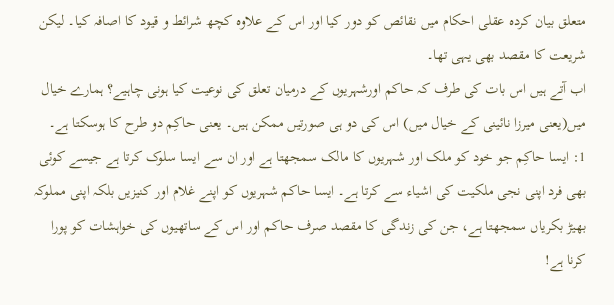متعلق بیان کردہ عقلی احکام میں نقائص کو دور کیا اور اس کے علاوہ کچھ شرائط و قیود کا اصافہ کیا۔ لیکن شریعت کا مقصد بھی یہی تھا۔
اب آتے ہیں اس بات کی طرف کہ حاکم اورشہریوں کے درمیان تعلق کی نوعیت کیا ہونی چاہیے؟ ہمارے خیال میں(یعنی میرزا نائینی کے خیال میں) اس کی دو ہی صورتیں ممکن ہیں۔ یعنی حاکِم دو طرح کا ہوسکتا ہے۔
1: ایسا حاکِم جو خود کو ملک اور شہریوں کا مالک سمجھتا ہے اور ان سے ایسا سلوک کرتا ہے جیسے کوئی بھی فرد اپنی نجی ملکیت کی اشیاء سے کرتا ہے۔ ایسا حاکم شہریوں کو اپنے غلام اور کنیزیں بلکہ اپنی مملوکہ بھیڑ بکریاں سمجھتا ہے، جن کی زندگی کا مقصد صرف حاکم اور اس کے ساتھیوں کی خواہشات کو پورا کرنا ہے!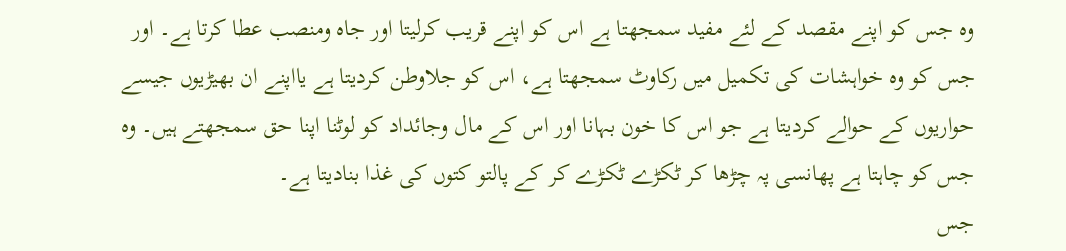وہ جس کو اپنے مقصد کے لئے مفید سمجھتا ہے اس کو اپنے قریب کرلیتا اور جاہ ومنصب عطا کرتا ہے۔ اور جس کو وہ خواہشات کی تکمیل میں رکاوٹ سمجھتا ہے، اس کو جلاوطن کردیتا ہے یااپنے ان بھیڑیوں جیسے حواریوں کے حوالے کردیتا ہے جو اس کا خون بہانا اور اس کے مال وجائداد کو لوٹنا اپنا حق سمجھتے ہیں۔ وہ جس کو چاہتا ہے پھانسی پہ چڑھا کر ٹکڑے ٹکڑے کر کے پالتو کتوں کی غذا بنادیتا ہے۔
جس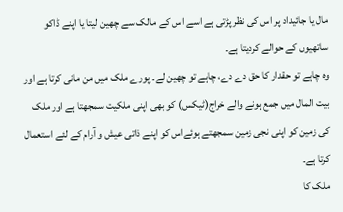مال یا جائیداد پر اس کی نظر پڑتی ہے اسے اس کے مالک سے چھین لیتا یا اپنے ڈاکو ساتھیوں کے حوالے کردیتا ہے۔
وہ چاہے تو حقدار کا حق دے دے، چاہے تو چھین لے۔ پورے ملک میں من مانی کرتا ہے اور بیت المال میں جمع ہونے والے خراج(ٹیکس) کو بھی اپنی ملکیت سمجھتا ہے اور ملک کی زمین کو اپنی نجی زمین سمجھتے ہوئےاس کو اپنے ذاتی عیش و آرام کے لئے استعمال کرتا ہے۔
ملک کا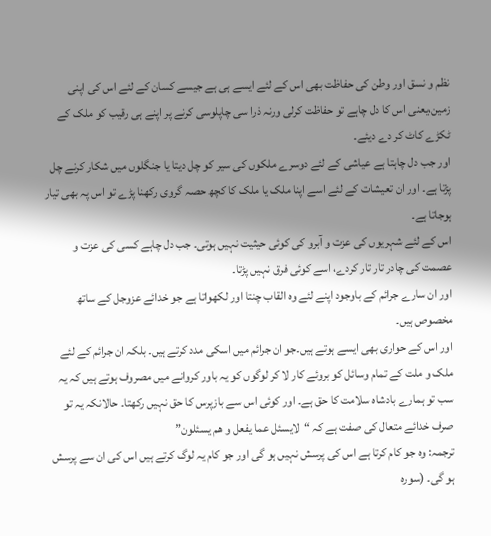نظم و نسق اور وطن کی حفاظت بھی اس کے لئے ایسے ہی ہے جیسے کسان کے لئے اس کی اپنی زمین،یعنی اس کا دل چاہے تو حفاظت کرلی ورنہ ذرا سی چاپلوسی کرنے پر اپنے ہی رقیب کو ملک کے ٹکڑے کاٹ کر دے دیئے۔
اور جب دل چاہتا ہے عیاشی کے لئے دوسرے ملکوں کی سیر کو چل دیتا یا جنگلوں میں شکار کرنے چل پڑتا ہے۔ اور ان تعیشات کے لئے اسے اپنا ملک یا ملک کا کچھ حصہ گروی رکھنا پڑے تو اس پہ بھی تیار ہوجاتا ہے۔
اس کے لئے شہریوں کی عزت و آبرو کی کوئی حیثیت نہیں ہوتی۔ جب دل چاہے کسی کی عزت و عصمت کی چادر تار تار کردے، اسے کوئی فرق نہیں پڑتا۔
اور ان سارے جرائم کے باوجود اپنے لئے وہ القاب چنتا اور لکھواتا ہے جو خدائے عزوجل کے ساتھ مخصوص ہیں۔
اور اس کے حواری بھی ایسے ہوتے ہیں۔جو ان جرائم میں اسکی مدد کرتے ہیں۔ بلکہ ان جرائم کے لئے ملک و ملت کے تمام وسائل کو بروئے کار لا کر لوگوں کو یہ باور کروانے میں مصروف ہوتے ہیں کہ یہ سب تو ہمارے بادشاہ سلامت کا حق ہے۔ اور کوئی اس سے بازپرس کا حق نہیں رکھتا۔ حالانکہ یہ تو صرف خدائے متعال کی صفت ہے کہ “لایسئل عما یفعل و ھم یسئلون”
ترجمہ: وہ جو کام کرتا ہے اس کی پرسش نہیں ہو گی اور جو کام یہ لوگ کرتے ہیں اس کی ان سے پرسش ہو گی۔ (سورہ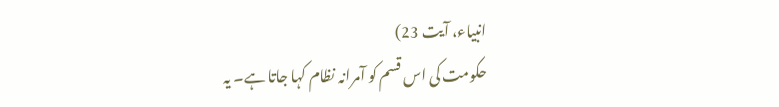انبیاء، آیت 23)
حکومت کی اس قسم کو آمرانہ نظام کہا جاتا ہے۔ یہ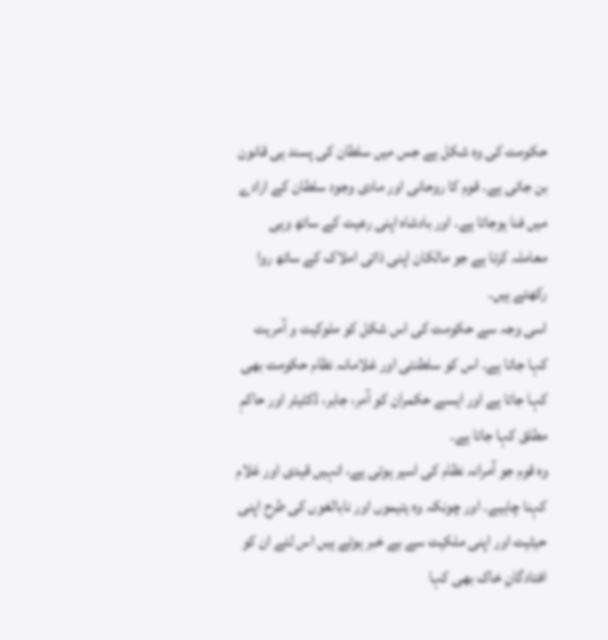حکومت کی وہ شکل ہے جس میں سلطان کی پسند ہی قانون بن جاتی ہے۔ قوم کا روحانی اور مادی وجود سلطان کے ارادے میں فنا ہوجاتا ہے۔ اور بادشاہ اپنی رعیت کے ساتھ وہی معاملہ کرتا ہے جو مالکان اپنی ذاتی املاک کے ساتھ روا رکھتے ہیں۔
اسی وجہ سے حکومت کی اس شکل کو ملوکیت و آمریت کہا جاتا ہے۔ اس کو سلطنتی اور غلامانہ نظام حکومت بھی کہا جاتا ہے اور ایسے حکمران کو آمر، جابر، ڈکٹیٹر اور حاکمِ مطلق کہا جاتا ہے۔
وہ قوم جو آمرانہ نظام کی اسیر ہوتی ہے، انہیں قیدی اور غلام کہنا چاہیے۔ اور چونکہ وہ یتیموں اور نابالغوں کی طرح اپنی حیثیت اور اپنی ملکیت سے بے خبر ہوتے ہیں اس لئے ان کو افتادگانِ خاک بھی کہا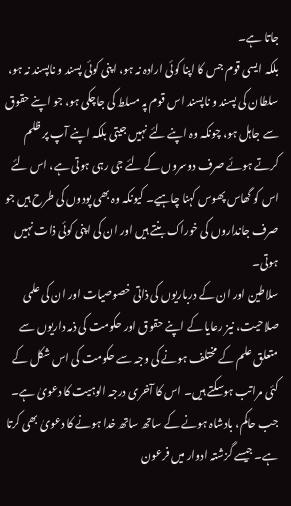جاتا ہے۔
بلکہ ایسی قوم جس کا اپنا کوئی ارادہ نہ ہو، اپنی کوئی پسند و ناپسند نہ ہو، سلطان کی پسند و ناپسند اس قوم پہ مسلط کی جاچکی ہو، جو اپنے حقوق سے جاہل ہو، چونکہ وہ اپنے لئے نہیں جیتی بلکہ اپنے آپ پر ظلم کرتے ہوئے صرف دوسروں کے لئے جی رہی ہوتی ہے، اس لئے اس کو گھاس پھوس کہنا چاہیے۔ کیونکہ وہ بھی پودوں کی طرح ہیں جو صرف جانداروں کی خوراک بنتے ہیں اور ان کی اپنی کوئی ذات نہیں ہوتی۔
سلاطین اور ان کے درباریوں کی ذاتی خصوصیات اور ان کی علمی صلاحیت، نیز رعایا کے اپنے حقوق اور حکومت کی ذمہ داریوں سے متعلق علم کے مختلف ہونے کی وجہ سے حکومت کی اس شکل کے کئی مراتب ہوسکتے ہیں۔ اس کا آخری درجہ الوہیت کا دعویٰ ہے۔ جب حاکم، بادشاہ ہونے کے ساتھ ساتھ خدا ہونے کا دعویٰ بھی کرتا ہے۔ جیسے گزشتہ ادوار میں فرعون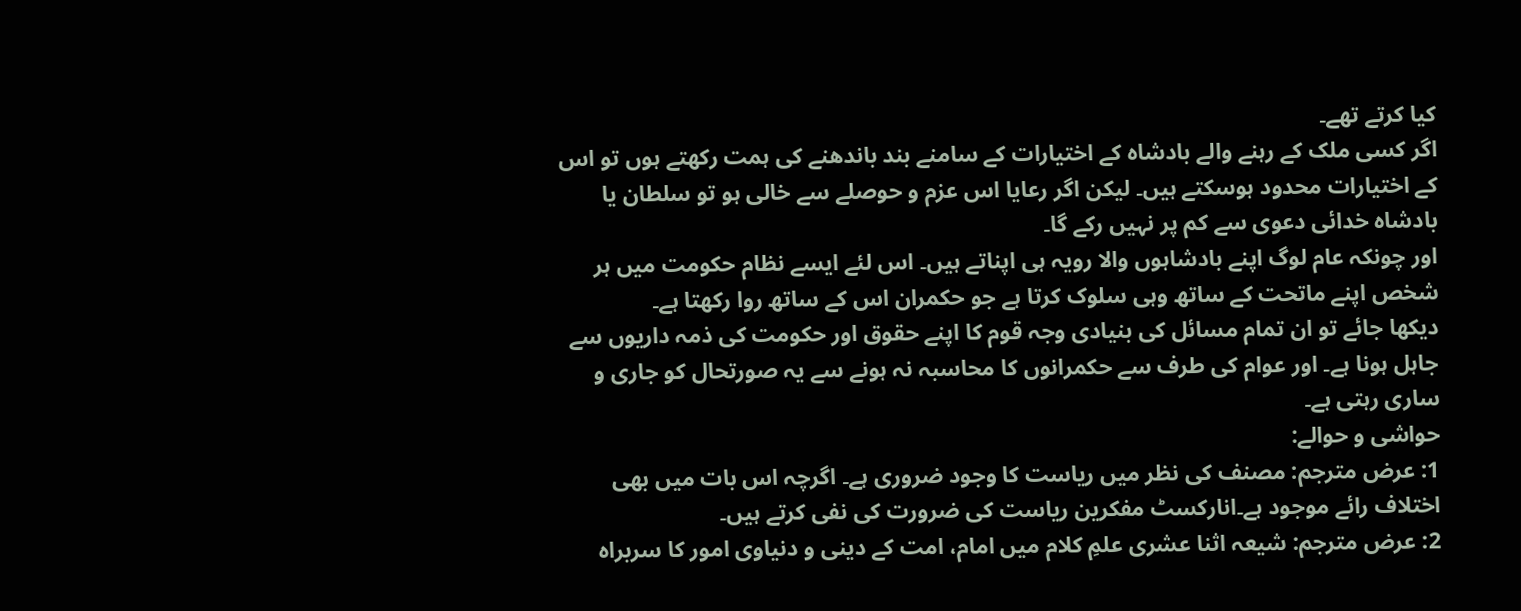کیا کرتے تھے۔
اگر کسی ملک کے رہنے والے بادشاہ کے اختیارات کے سامنے بند باندھنے کی ہمت رکھتے ہوں تو اس کے اختیارات محدود ہوسکتے ہیں۔ لیکن اگر رعایا اس عزم و حوصلے سے خالی ہو تو سلطان یا بادشاہ خدائی دعوی سے کم پر نہیں رکے گا۔
اور چونکہ عام لوگ اپنے بادشاہوں والا رویہ ہی اپناتے ہیں۔ اس لئے ایسے نظام حکومت میں ہر شخص اپنے ماتحت کے ساتھ وہی سلوک کرتا ہے جو حکمران اس کے ساتھ روا رکھتا ہے۔
دیکھا جائے تو ان تمام مسائل کی بنیادی وجہ قوم کا اپنے حقوق اور حکومت کی ذمہ داریوں سے جاہل ہونا ہے۔ اور عوام کی طرف سے حکمرانوں کا محاسبہ نہ ہونے سے یہ صورتحال کو جاری و ساری رہتی ہے۔
حواشی و حوالے:
1: عرض مترجم: مصنف کی نظر میں ریاست کا وجود ضروری ہے۔ اگرچہ اس بات میں بھی اختلاف رائے موجود ہے۔انارکسٹ مفکرین ریاست کی ضرورت کی نفی کرتے ہیں۔
2: عرض مترجم: شیعہ اثنا عشری علمِ کلام میں امام، امت کے دینی و دنیاوی امور کا سربراہ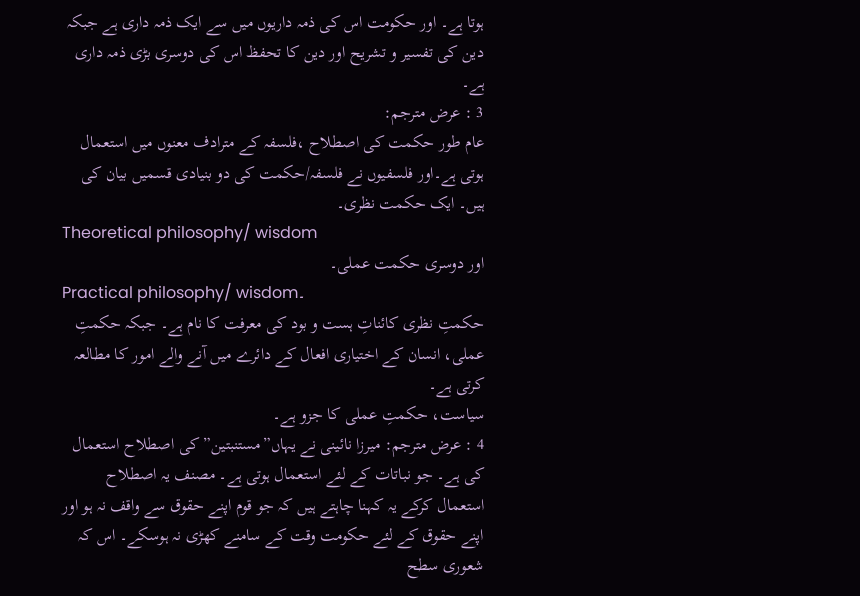ہوتا ہے۔ اور حکومت اس کی ذمہ داریوں میں سے ایک ذمہ داری ہے جبکہ دین کی تفسیر و تشریح اور دین کا تحفظ اس کی دوسری بڑی ذمہ داری ہے۔
3 : عرض مترجم:
عام طور حکمت کی اصطلاح ،فلسفہ کے مترادف معنوں میں استعمال ہوتی ہے۔اور فلسفیوں نے فلسفہ/حکمت کی دو بنیادی قسمیں بیان کی ہیں۔ ایک حکمت نظری۔
Theoretical philosophy/ wisdom
اور دوسری حکمت عملی۔
Practical philosophy/ wisdom۔
حکمتِ نظری کائناتِ ہست و بود کی معرفت کا نام ہے۔ جبکہ حکمتِ عملی، انسان کے اختیاری افعال کے دائرے میں آنے والے امور کا مطالعہ کرتی ہے۔
سیاست، حکمتِ عملی کا جزو ہے۔
4 : عرض مترجم: میرزا نائینی نے یہاں”مستنبتین” کی اصطلاح استعمال کی ہے۔ جو نباتات کے لئے استعمال ہوتی ہے۔ مصنف یہ اصطلاح استعمال کرکے یہ کہنا چاہتے ہیں کہ جو قوم اپنے حقوق سے واقف نہ ہو اور اپنے حقوق کے لئے حکومت وقت کے سامنے کھڑی نہ ہوسکے۔ اس کہ شعوری سطح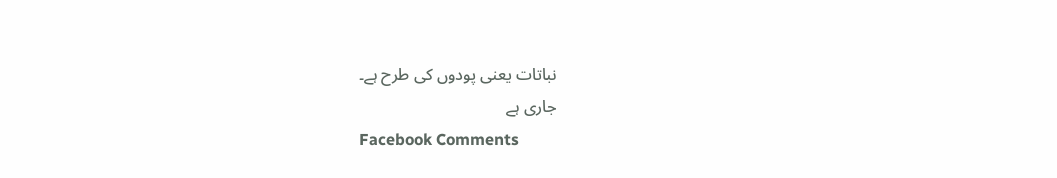نباتات یعنی پودوں کی طرح ہے۔
جاری ہے
Facebook Comments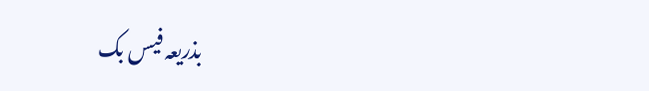بذریعہ فیس بک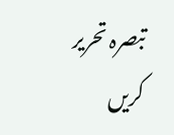تبصرہ تحریر کریں